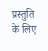प्रस्तुति के लिए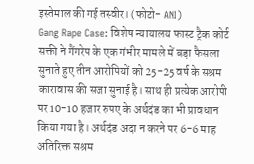इस्तेमाल की गई तस्वीर। (फोटो- ANI)
Gang Rape Case: विशेष न्यायालय फास्ट ट्रैक कोर्ट सक्ती ने गैंगरेप के एक गंभीर मामले में बड़ा फैसला सुनाते हुए तीन आरोपियों को 25-25 वर्ष के सश्रम कारावास की सजा सुनाई है। साथ ही प्रत्येक आरोपी पर 10-10 हजार रुपए के अर्थदंड का भी प्रावधान किया गया है। अर्थदंड अदा न करने पर 6-6 माह अतिरिक्त सश्रम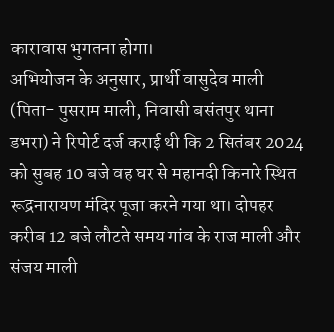कारावास भुगतना होगा।
अभियोजन के अनुसार, प्रार्थी वासुदेव माली (पिता- पुसराम माली, निवासी बसंतपुर थाना डभरा) ने रिपोर्ट दर्ज कराई थी कि 2 सितंबर 2024 को सुबह 10 बजे वह घर से महानदी किनारे स्थित रूद्रनारायण मंदिर पूजा करने गया था। दोपहर करीब 12 बजे लौटते समय गांव के राज माली और संजय माली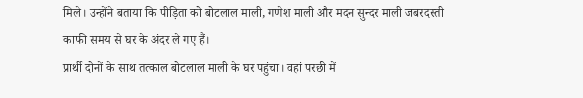मिले। उन्होंने बताया कि पीड़िता को बोटलाल माली, गणेश माली और मदन सुन्दर माली जबरदस्ती काफी समय से घर के अंदर ले गए हैं।
प्रार्थी दोनों के साथ तत्काल बोटलाल माली के घर पहुंचा। वहां परछी में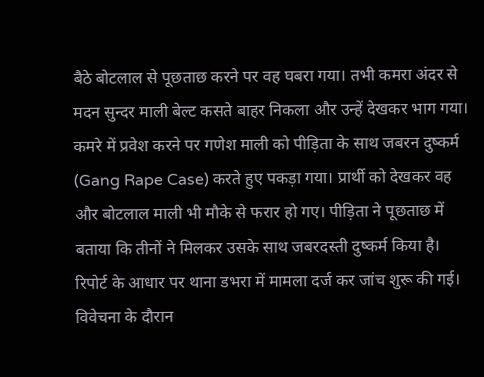बैठे बोटलाल से पूछताछ करने पर वह घबरा गया। तभी कमरा अंदर से मदन सुन्दर माली बेल्ट कसते बाहर निकला और उन्हें देखकर भाग गया। कमरे में प्रवेश करने पर गणेश माली को पीड़िता के साथ जबरन दुष्कर्म (Gang Rape Case) करते हुए पकड़ा गया। प्रार्थी को देखकर वह और बोटलाल माली भी मौके से फरार हो गए। पीड़िता ने पूछताछ में बताया कि तीनों ने मिलकर उसके साथ जबरदस्ती दुष्कर्म किया है।
रिपोर्ट के आधार पर थाना डभरा में मामला दर्ज कर जांच शुरू की गई। विवेचना के दौरान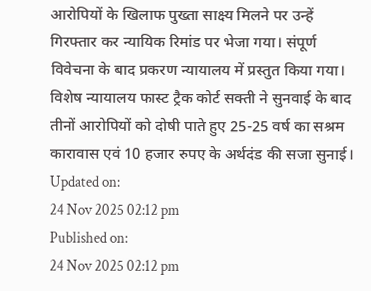आरोपियों के खिलाफ पुख्ता साक्ष्य मिलने पर उन्हें गिरफ्तार कर न्यायिक रिमांड पर भेजा गया। संपूर्ण विवेचना के बाद प्रकरण न्यायालय में प्रस्तुत किया गया। विशेष न्यायालय फास्ट ट्रैक कोर्ट सक्ती ने सुनवाई के बाद तीनों आरोपियों को दोषी पाते हुए 25-25 वर्ष का सश्रम कारावास एवं 10 हजार रुपए के अर्थदंड की सजा सुनाई।
Updated on:
24 Nov 2025 02:12 pm
Published on:
24 Nov 2025 02:12 pm